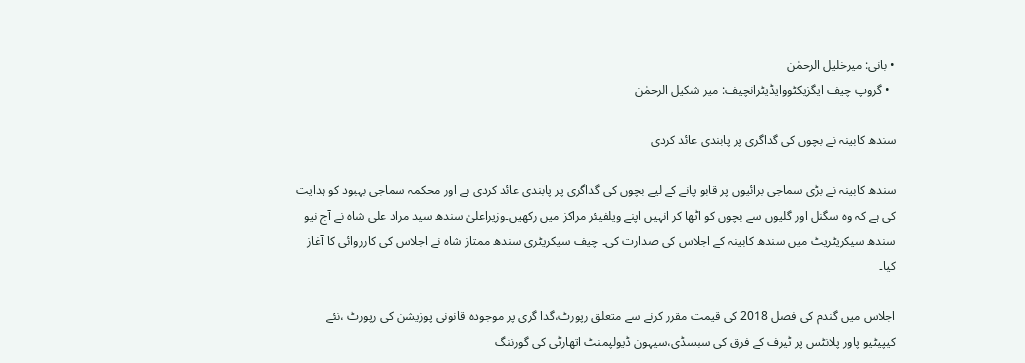• بانی: میرخلیل الرحمٰن
  • گروپ چیف ایگزیکٹووایڈیٹرانچیف: میر شکیل الرحمٰن

سندھ کابینہ نے بچوں کی گداگری پر پابندی عائد کردی

سندھ کابینہ نے بڑی سماجی برائیوں پر قابو پانے کے لیے بچوں کی گداگری پر پابندی عائد کردی ہے اور محکمہ سماجی بہبود کو ہدایت کی ہے کہ وہ سگنل اور گلیوں سے بچوں کو اٹھا کر انہیں اپنے ویلفیئر مراکز میں رکھیں۔وزیراعلیٰ سندھ سید مراد علی شاہ نے آج نیو سندھ سیکریٹریٹ میں سندھ کابینہ کے اجلاس کی صدارت کی۔ چیف سیکریٹری سندھ ممتاز شاہ نے اجلاس کی کارروائی کا آغاز کیا۔

اجلاس میں گندم کی فصل 2018 کی قیمت مقرر کرنے سے متعلق رپورٹ،گدا گری پر موجودہ قانونی پوزیشن کی رپورٹ ،نئے کیپیٹیو پاور پلانٹس پر ٹیرف کے فرق کی سبسڈی،سیہون ڈیولپمنٹ اتھارٹی کی گورننگ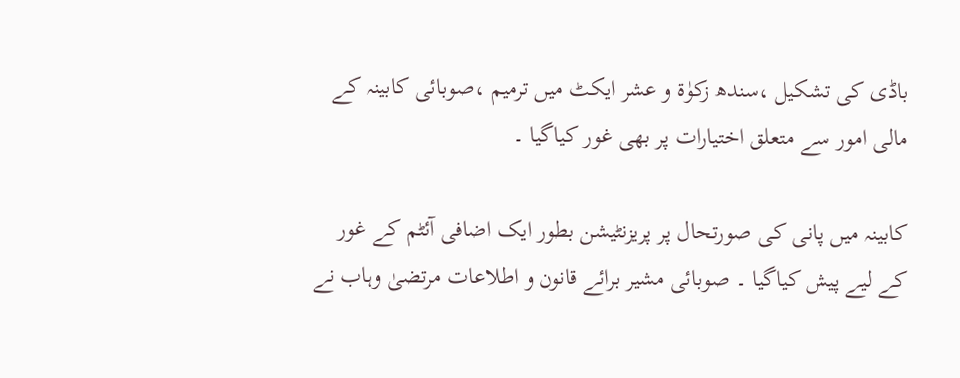باڈی کی تشکیل ،سندھ زکوٰۃ و عشر ایکٹ میں ترمیم ،صوبائی کابینہ کے مالی امور سے متعلق اختیارات پر بھی غور کیاگیا ۔

کابینہ میں پانی کی صورتحال پر پریزنٹیشن بطور ایک اضافی آئٹم کے غور کے لیے پیش کیاگیا ۔ صوبائی مشیر برائے قانون و اطلاعات مرتضیٰ وہاب نے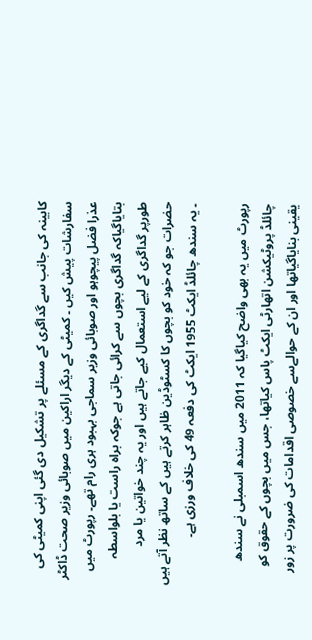کابینہ کی جانب سے گداگری کے مسئلے پر تشکیل دی گئی اپنی کمیٹی کی سفارشات پیش کیں ۔ کمیٹی کے دیگر اراکین میں صوبائی وزیر صحت ڈاکٹر عذرا فضل پیچوہو اور صوبائی وزیر سماجی بہبود ہری رام تھے۔ رپورٹ میں بتایاگیاکہ گداگری بچوں سے کرائی جاتی ہے جوکہ براہ راست یا بلواسطہ طورپر گداگری کے لیے استعمال کیے جاتے ہیں اور یہ چند خواتین یا مرد حضرات جو کہ خود کو بچوں کا کسٹوڈین ظاہر کرتے ہیں کے ساتھ نظر آتے ہیں ۔ یہ سندھ چائلڈ ایکٹ 1955 ایکٹ کی دفعہ 49 کی خلاف ورزی ہے۔

رپورٹ میں یہ بھی واضح کیاگیا کہ 2011 میں سندھ اسمبلی نے سندھ چائلڈ پروٹیکشن اتھارٹی ایکٹ پاس کیاتھا، جس میں بچوں کے حقوق کو یقینی بنایاگیاتھا اور ان کے حوالےسے خصوصی اقدامات کی ضرورت پر زور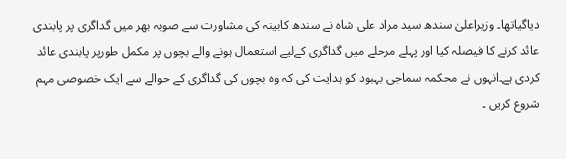دیاگیاتھا۔ وزیراعلیٰ سندھ سید مراد علی شاہ نے سندھ کابینہ کی مشاورت سے صوبہ بھر میں گداگری پر پابندی عائد کرنے کا فیصلہ کیا اور پہلے مرحلے میں گداگری کےلیے استعمال ہونے والے بچوں پر مکمل طورپر پابندی عائد کردی ہے۔انہوں نے محکمہ سماجی بہبود کو ہدایت کی کہ وہ بچوں کی گداگری کے حوالے سے ایک خصوصی مہم شروع کریں ۔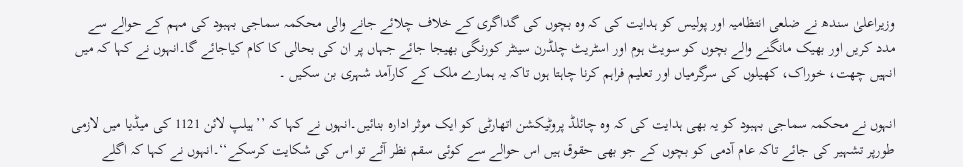وزیراعلیٰ سندھ نے ضلعی انتظامیہ اور پولیس کو ہدایت کی کہ وہ بچوں کی گداگری کے خلاف چلائے جانے والی محکمہ سماجی بہبود کی مہم کے حوالے سے مدد کریں اور بھیک مانگنے والے بچوں کو سویٹ ہوم اور اسٹریٹ چلڈرن سینٹر کورنگی بھیجا جائے جہاں پر ان کی بحالی کا کام کیاجائے گا۔انہوں نے کہا کہ میں انہیں چھت، خوراک، کھیلوں کی سرگرمیاں اور تعلیم فراہم کرنا چاہتا ہوں تاکہ یہ ہمارے ملک کے کارآمد شہری بن سکیں ۔

انہوں نے محکمہ سماجی بہبود کو یہ بھی ہدایت کی کہ وہ چائلڈ پروٹیکشن اتھارٹی کو ایک موثر ادارہ بنائیں۔انہوں نے کہا کہ ’’ہیلپ لائن 1121 کی میڈیا میں لازمی طورپر تشہیر کی جائے تاکہ عام آدمی کو بچوں کے جو بھی حقوق ہیں اس حوالے سے کوئی سقم نظر آئے تو اس کی شکایت کرسکے‘‘۔انہوں نے کہا کہ اگلے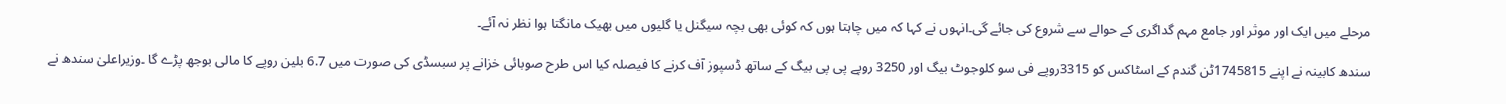مرحلے میں ایک اور موثر اور جامع مہم گداگری کے حوالے سے شروع کی جائے گی۔انہوں نے کہا کہ میں چاہتا ہوں کہ کوئی بھی بچہ سیگنل یا گلیوں میں بھیک مانگتا ہوا نظر نہ آئے۔

سندھ کابینہ نے اپنے 1745815ٹن گندم کے اسٹاکس کو 3315روپے فی سو کلوجوٹ بیگ اور 3250 روپے پی پی بیگ کے ساتھ ڈسپوز آف کرنے کا فیصلہ کیا اس طرح صوبائی خزانے پر سبسڈی کی صورت میں 6.7 بلین روپے کا مالی بوجھ پڑے گا ۔وزیراعلیٰ سندھ نے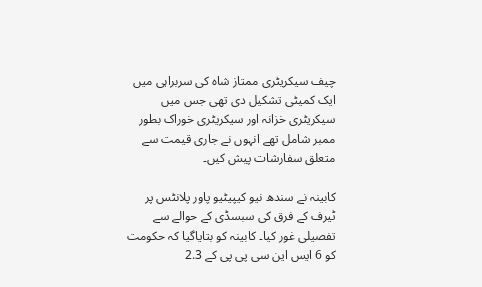چیف سیکریٹری ممتاز شاہ کی سربراہی میں ایک کمیٹی تشکیل دی تھی جس میں سیکریٹری خزانہ اور سیکریٹری خوراک بطور ممبر شامل تھے انہوں نے جاری قیمت سے متعلق سفارشات پیش کیں۔

کابینہ نے سندھ نیو کیپیٹیو پاور پلانٹس پر ٹیرف کے فرق کی سبسڈی کے حوالے سے تفصیلی غور کیا۔ کابینہ کو بتایاگیا کہ حکومت کو 6 ایس این سی پی پی کے 2.3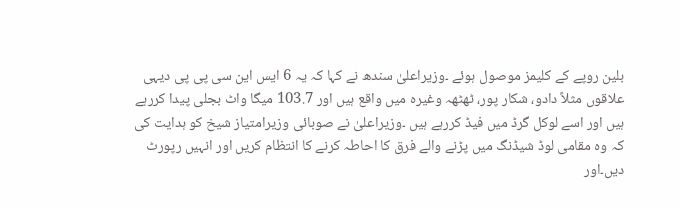بلین روپے کے کلیمز موصول ہوئے ۔وزیراعلیٰ سندھ نے کہا کہ یہ 6 ایس این سی پی پی دیہی علاقوں مثلاً دادو، شکار پور، ٹھٹھہ وغیرہ میں واقع ہیں اور 103.7 میگا واٹ بجلی پیدا کررہے ہیں اور اسے لوکل گرڈ میں فیڈ کررہے ہیں ۔وزیراعلیٰ نے صوبائی وزیرامتیاز شیخ کو ہدایت کی کہ وہ مقامی لوڈ شیڈنگ میں پڑنے والے فرق کا احاطہ کرنے کا انتظام کریں اور انہیں رپورٹ دیں۔اور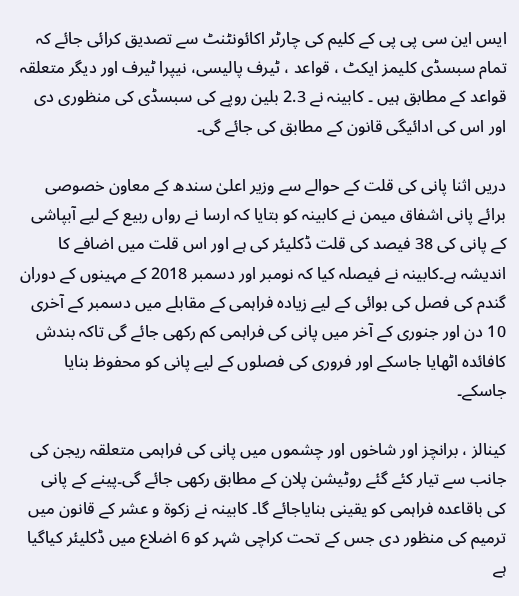ایس این سی پی پی کے کلیم کی چارٹر اکائونٹنٹ سے تصدیق کرائی جائے کہ تمام سبسڈی کلیمز ایکٹ ، قواعد ، ٹیرف پالیسی، نیپرا ٹیرف اور دیگر متعلقہ قواعد کے مطابق ہیں ۔ کابینہ نے 2.3 بلین روپے کی سبسڈی کی منظوری دی اور اس کی ادائیگی قانون کے مطابق کی جائے گی۔

دریں اثنا پانی کی قلت کے حوالے سے وزیر اعلیٰ سندھ کے معاون خصوصی برائے پانی اشفاق میمن نے کابینہ کو بتایا کہ ارسا نے رواں ربیع کے لیے آبپاشی کے پانی کی 38 فیصد کی قلت ڈکلیئر کی ہے اور اس قلت میں اضافے کا اندیشہ ہے۔کابینہ نے فیصلہ کیا کہ نومبر اور دسمبر 2018 کے مہینوں کے دوران گندم کی فصل کی بوائی کے لیے زیادہ فراہمی کے مقابلے میں دسمبر کے آخری 10 دن اور جنوری کے آخر میں پانی کی فراہمی کم رکھی جائے گی تاکہ بندش کافائدہ اٹھایا جاسکے اور فروری کی فصلوں کے لیے پانی کو محفوظ بنایا جاسکے۔

کینالز ، برانچز اور شاخوں اور چشموں میں پانی کی فراہمی متعلقہ ریجن کی جانب سے تیار کئے گئے روٹیشن پلان کے مطابق رکھی جائے گی۔پینے کے پانی کی باقاعدہ فراہمی کو یقینی بنایاجائے گا۔ کابینہ نے زکوۃ و عشر کے قانون میں ترمیم کی منظور دی جس کے تحت کراچی شہر کو 6 اضلاع میں ڈکلیئر کیاگیا ہے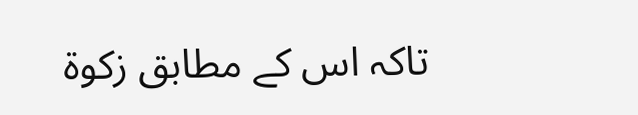تاکہ اس کے مطابق زکوۃ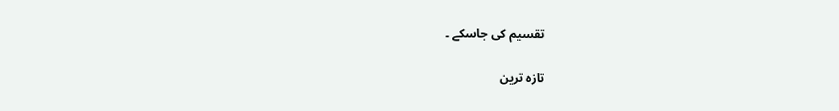تقسیم کی جاسکے ۔

تازہ ترین